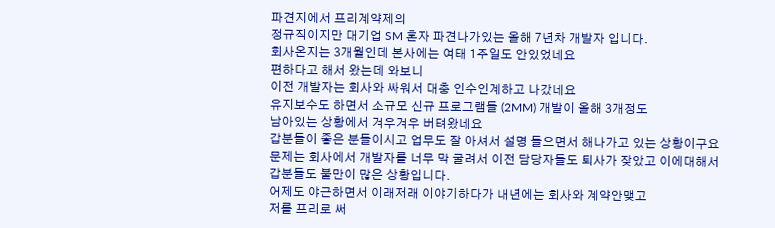파견지에서 프리계약제의
정규직이지만 대기업 SM 혼자 파견나가있는 올해 7년차 개발자 입니다.
회사온지는 3개월인데 본사에는 여태 1주일도 안있었네요
편하다고 해서 왔는데 와보니
이전 개발자는 회사와 싸워서 대충 인수인계하고 나갔네요
유지보수도 하면서 소규모 신규 프로그램들 (2MM) 개발이 올해 3개정도
남아있는 상황에서 겨우겨우 버텨왔네요
갑분들이 좋은 분들이시고 업무도 잘 아셔서 설명 들으면서 해나가고 있는 상황이구요
문제는 회사에서 개발자를 너무 막 굴려서 이전 담당자들도 퇴사가 잦았고 이에대해서
갑분들도 불만이 많은 상황입니다.
어제도 야근하면서 이래저래 이야기하다가 내년에는 회사와 계약안맺고
저를 프리로 써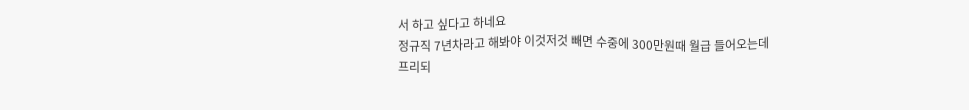서 하고 싶다고 하네요
정규직 7년차라고 해봐야 이것저것 빼면 수중에 300만원때 월급 들어오는데
프리되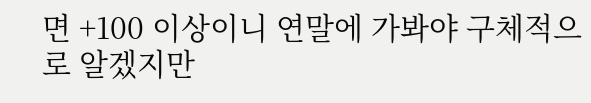면 +100 이상이니 연말에 가봐야 구체적으로 알겠지만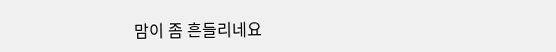맘이 좀 흔들리네요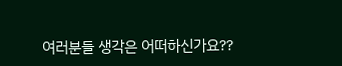여러분들 생각은 어떠하신가요??